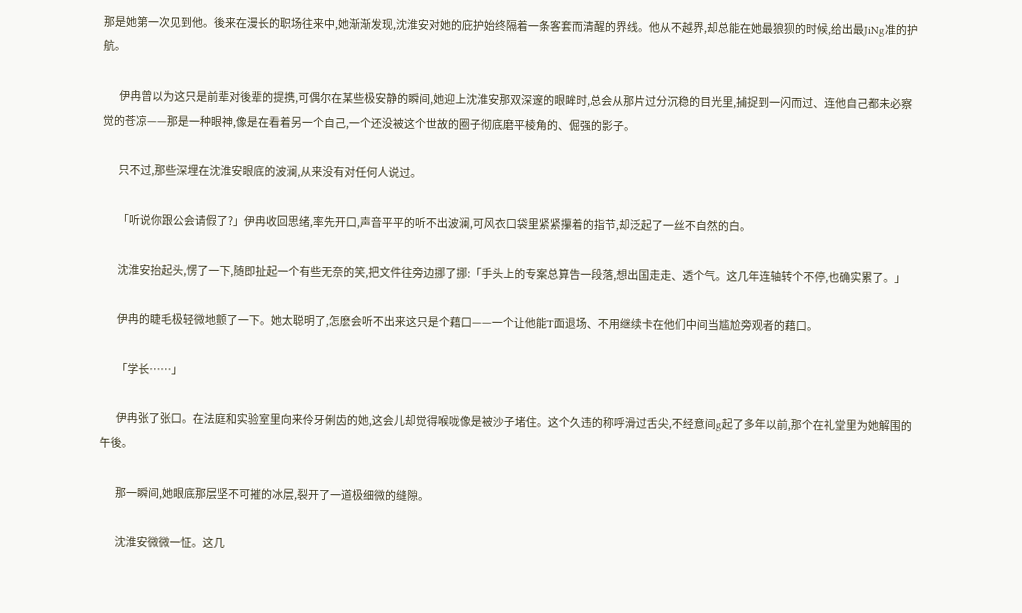那是她第一次见到他。後来在漫长的职场往来中,她渐渐发现,沈淮安对她的庇护始终隔着一条客套而清醒的界线。他从不越界,却总能在她最狼狈的时候,给出最JiNg准的护航。

        伊冉曾以为这只是前辈对後辈的提携,可偶尔在某些极安静的瞬间,她迎上沈淮安那双深邃的眼眸时,总会从那片过分沉稳的目光里,捕捉到一闪而过、连他自己都未必察觉的苍凉——那是一种眼神,像是在看着另一个自己,一个还没被这个世故的圈子彻底磨平棱角的、倔强的影子。

        只不过,那些深埋在沈淮安眼底的波澜,从来没有对任何人说过。

        「听说你跟公会请假了?」伊冉收回思绪,率先开口,声音平平的听不出波澜,可风衣口袋里紧紧攥着的指节,却泛起了一丝不自然的白。

        沈淮安抬起头,愣了一下,随即扯起一个有些无奈的笑,把文件往旁边挪了挪:「手头上的专案总算告一段落,想出国走走、透个气。这几年连轴转个不停,也确实累了。」

        伊冉的睫毛极轻微地颤了一下。她太聪明了,怎麽会听不出来这只是个藉口——一个让他能T面退场、不用继续卡在他们中间当尴尬旁观者的藉口。

        「学长……」

        伊冉张了张口。在法庭和实验室里向来伶牙俐齿的她,这会儿却觉得喉咙像是被沙子堵住。这个久违的称呼滑过舌尖,不经意间g起了多年以前,那个在礼堂里为她解围的午後。

        那一瞬间,她眼底那层坚不可摧的冰层,裂开了一道极细微的缝隙。

        沈淮安微微一怔。这几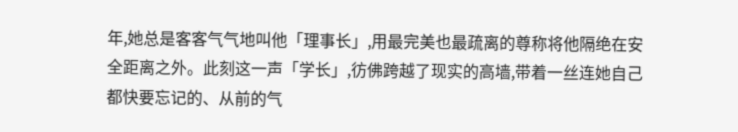年,她总是客客气气地叫他「理事长」,用最完美也最疏离的尊称将他隔绝在安全距离之外。此刻这一声「学长」,彷佛跨越了现实的高墙,带着一丝连她自己都快要忘记的、从前的气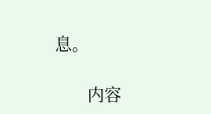息。

        内容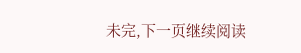未完,下一页继续阅读